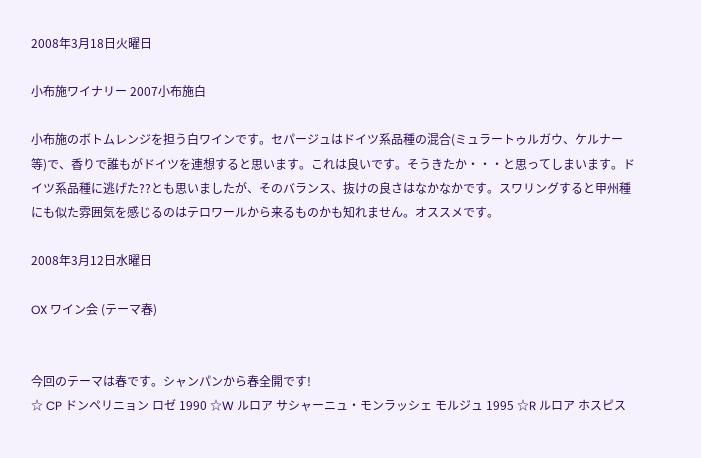2008年3月18日火曜日

小布施ワイナリー 2007小布施白

小布施のボトムレンジを担う白ワインです。セパージュはドイツ系品種の混合(ミュラートゥルガウ、ケルナー等)で、香りで誰もがドイツを連想すると思います。これは良いです。そうきたか・・・と思ってしまいます。ドイツ系品種に逃げた??とも思いましたが、そのバランス、抜けの良さはなかなかです。スワリングすると甲州種にも似た雰囲気を感じるのはテロワールから来るものかも知れません。オススメです。

2008年3月12日水曜日

OX ワイン会 (テーマ春)


今回のテーマは春です。シャンパンから春全開です!
☆ CP ドンペリニョン ロゼ 1990 ☆W ルロア サシャーニュ・モンラッシェ モルジュ 1995 ☆R ルロア ホスピス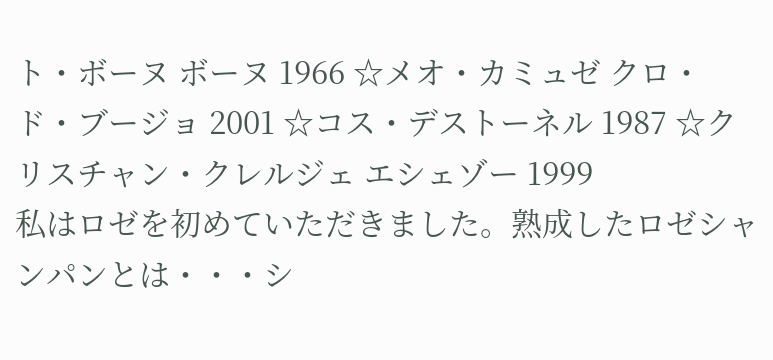ト・ボーヌ ボーヌ 1966 ☆メオ・カミュゼ クロ・ド・ブージョ 2001 ☆コス・デストーネル 1987 ☆クリスチャン・クレルジェ エシェゾー 1999
私はロゼを初めていただきました。熟成したロゼシャンパンとは・・・シ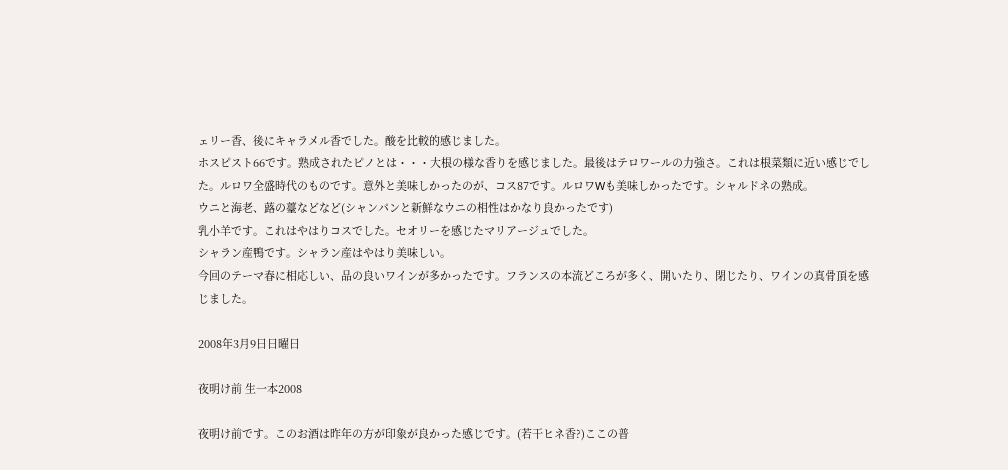ェリー香、後にキャラメル香でした。酸を比較的感じました。
ホスピスト66です。熟成されたピノとは・・・大根の様な香りを感じました。最後はテロワールの力強さ。これは根菜類に近い感じでした。ルロワ全盛時代のものです。意外と美味しかったのが、コス87です。ルロワWも美味しかったです。シャルドネの熟成。
ウニと海老、蕗の薹などなど(シャンパンと新鮮なウニの相性はかなり良かったです)
乳小羊です。これはやはりコスでした。セオリーを感じたマリアージュでした。
シャラン産鴨です。シャラン産はやはり美味しい。
今回のテーマ春に相応しい、品の良いワインが多かったです。フランスの本流どころが多く、開いたり、閉じたり、ワインの真骨頂を感じました。

2008年3月9日日曜日

夜明け前 生一本2008

夜明け前です。このお酒は昨年の方が印象が良かった感じです。(若干ヒネ香?)ここの普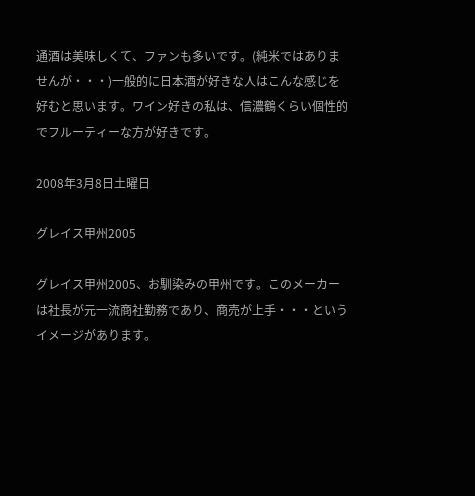通酒は美味しくて、ファンも多いです。(純米ではありませんが・・・)一般的に日本酒が好きな人はこんな感じを好むと思います。ワイン好きの私は、信濃鶴くらい個性的でフルーティーな方が好きです。

2008年3月8日土曜日

グレイス甲州2005

グレイス甲州2005、お馴染みの甲州です。このメーカーは社長が元一流商社勤務であり、商売が上手・・・というイメージがあります。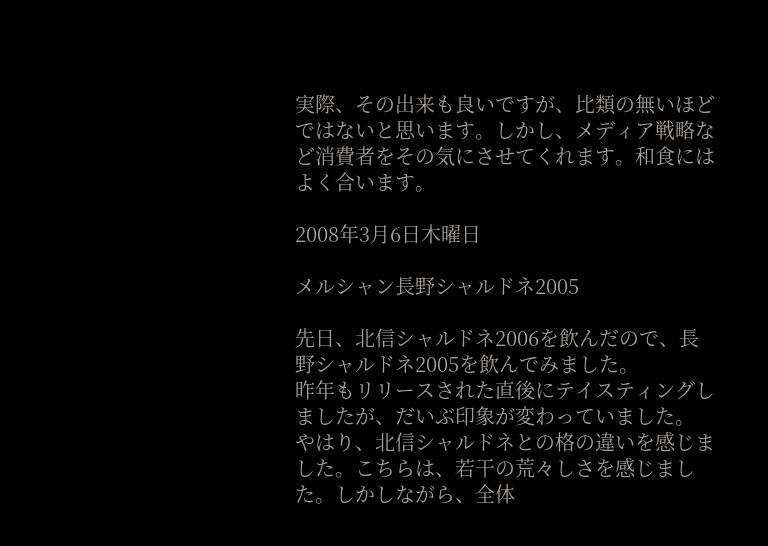実際、その出来も良いですが、比類の無いほどではないと思います。しかし、メディア戦略など消費者をその気にさせてくれます。和食にはよく合います。

2008年3月6日木曜日

メルシャン長野シャルドネ2005

先日、北信シャルドネ2006を飲んだので、長野シャルドネ2005を飲んでみました。
昨年もリリースされた直後にテイスティングしましたが、だいぶ印象が変わっていました。
やはり、北信シャルドネとの格の違いを感じました。こちらは、若干の荒々しさを感じました。しかしながら、全体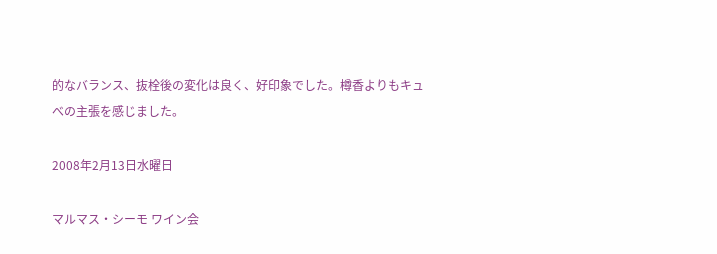的なバランス、抜栓後の変化は良く、好印象でした。樽香よりもキュべの主張を感じました。

2008年2月13日水曜日

マルマス・シーモ ワイン会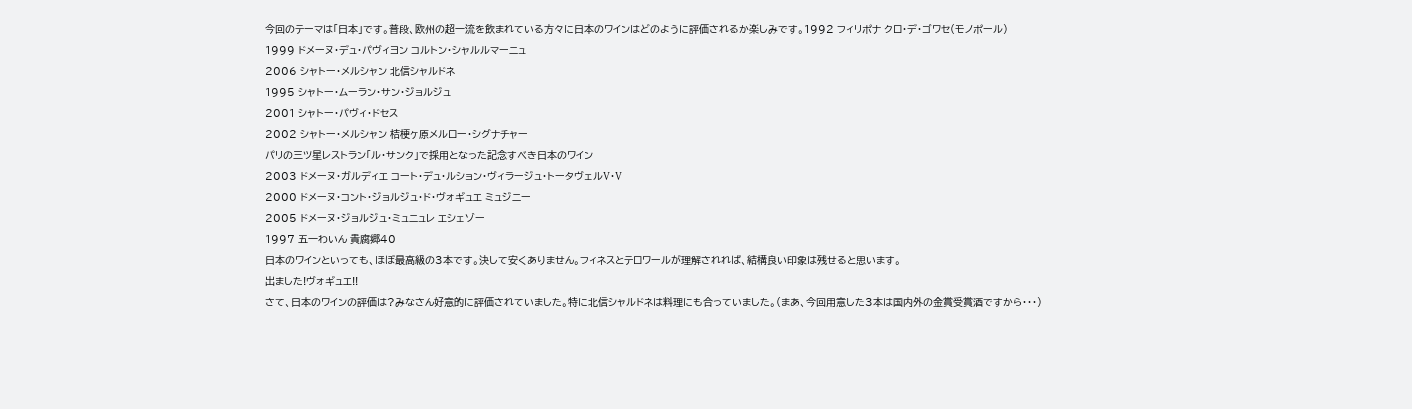今回のテーマは「日本」です。普段、欧州の超一流を飲まれている方々に日本のワインはどのように評価されるか楽しみです。1992 フィリポナ クロ・デ・ゴワセ(モノポール)
1999 ドメーヌ・デュ・パヴィヨン コルトン・シャルルマーニュ
2006 シャトー・メルシャン 北信シャルドネ
1995 シャトー・ムーラン・サン・ジョルジュ
2001 シャトー・パヴィ・ドセス
2002 シャトー・メルシャン 桔梗ヶ原メルロー・シグナチャー
パリの三ツ星レストラン「ル・サンク」で採用となった記念すべき日本のワイン
2003 ドメーヌ・ガルディエ コート・デュ・ルション・ヴィラージュ・トータヴェルV・V
2000 ドメーヌ・コント・ジョルジュ・ド・ヴォギュエ ミュジニー
2005 ドメーヌ・ジョルジュ・ミュニュレ エシェゾー
1997 五一わいん 貴腐郷40
日本のワインといっても、ほぼ最高級の3本です。決して安くありません。フィネスとテロワールが理解されれば、結構良い印象は残せると思います。
出ました!ヴォギュエ!!
さて、日本のワインの評価は?みなさん好意的に評価されていました。特に北信シャルドネは料理にも合っていました。(まあ、今回用意した3本は国内外の金賞受賞酒ですから・・・)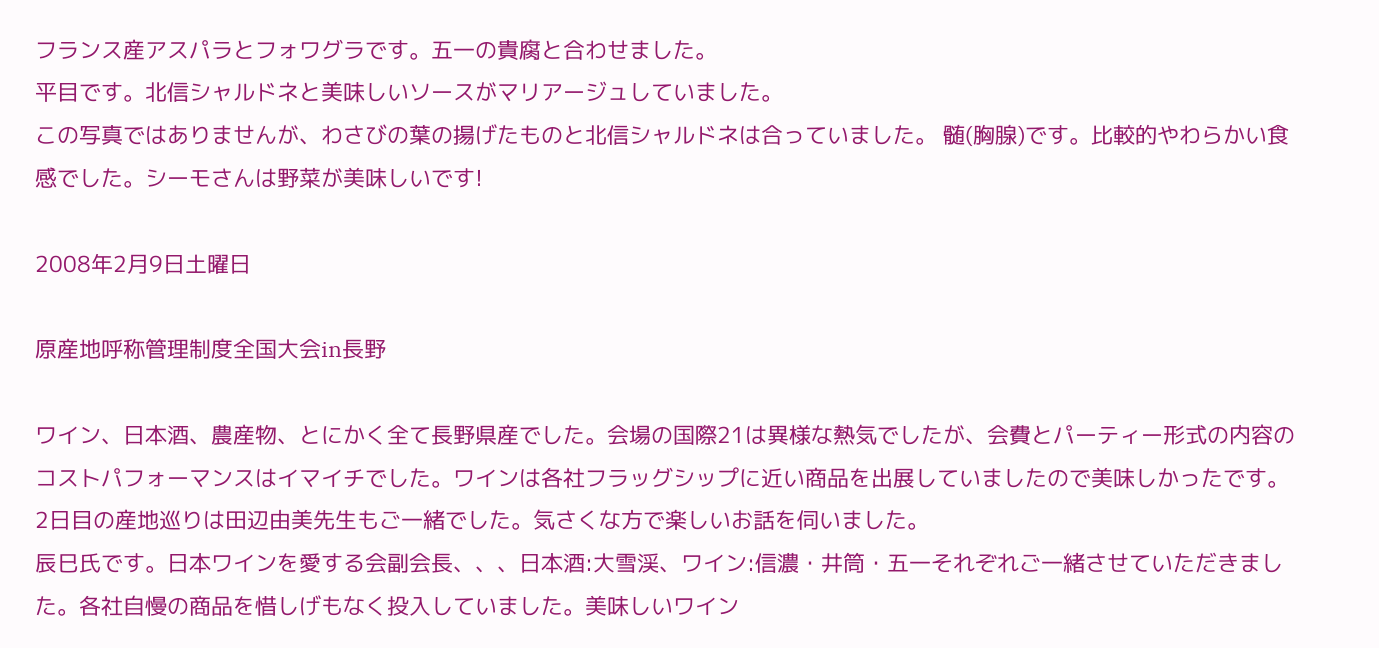フランス産アスパラとフォワグラです。五一の貴腐と合わせました。
平目です。北信シャルドネと美味しいソースがマリアージュしていました。
この写真ではありませんが、わさびの葉の揚げたものと北信シャルドネは合っていました。 髄(胸腺)です。比較的やわらかい食感でした。シーモさんは野菜が美味しいです!

2008年2月9日土曜日

原産地呼称管理制度全国大会in長野

ワイン、日本酒、農産物、とにかく全て長野県産でした。会場の国際21は異様な熱気でしたが、会費とパーティー形式の内容のコストパフォーマンスはイマイチでした。ワインは各社フラッグシップに近い商品を出展していましたので美味しかったです。
2日目の産地巡りは田辺由美先生もご一緒でした。気さくな方で楽しいお話を伺いました。
辰巳氏です。日本ワインを愛する会副会長、、、日本酒:大雪渓、ワイン:信濃・井筒・五一それぞれご一緒させていただきました。各社自慢の商品を惜しげもなく投入していました。美味しいワイン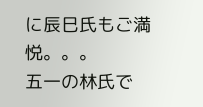に辰巳氏もご満悦。。。
五一の林氏で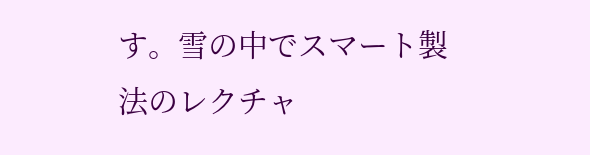す。雪の中でスマート製法のレクチャ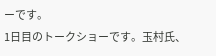ーです。
1日目のトークショーです。玉村氏、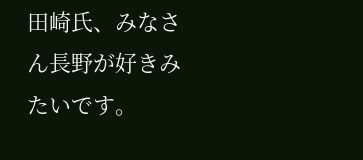田崎氏、みなさん長野が好きみたいです。